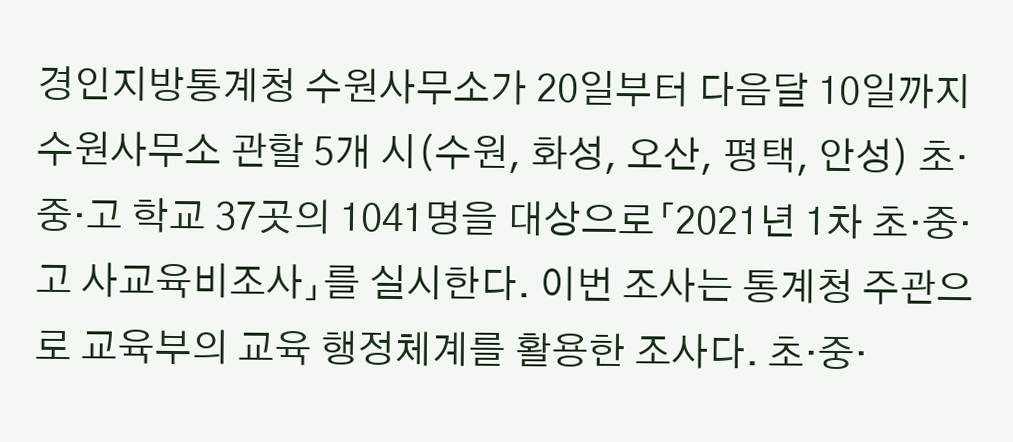경인지방통계청 수원사무소가 20일부터 다음달 10일까지 수원사무소 관할 5개 시(수원, 화성, 오산, 평택, 안성) 초·중·고 학교 37곳의 1041명을 대상으로「2021년 1차 초·중·고 사교육비조사」를 실시한다. 이번 조사는 통계청 주관으로 교육부의 교육 행정체계를 활용한 조사다. 초·중·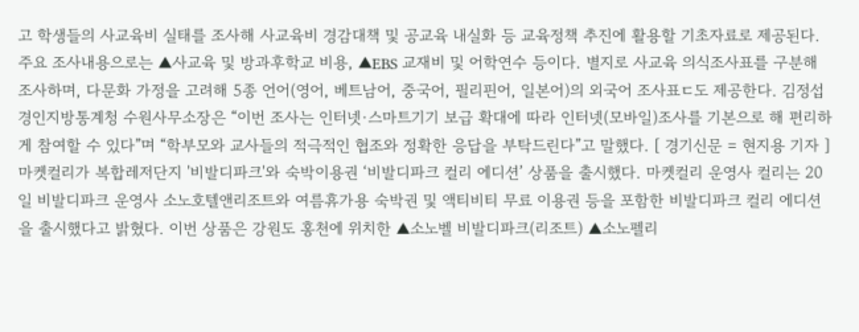고 학생들의 사교육비 실태를 조사해 사교육비 경감대책 및 공교육 내실화 등 교육정책 추진에 활용할 기초자료로 제공된다. 주요 조사내용으로는 ▲사교육 및 방과후학교 비용, ▲EBS 교재비 및 어학연수 등이다. 별지로 사교육 의식조사표를 구분해 조사하며, 다문화 가정을 고려해 5종 언어(영어, 베트남어, 중국어, 필리핀어, 일본어)의 외국어 조사표ㄷ도 제공한다. 김정섭 경인지방통계청 수원사무소장은 “이번 조사는 인터넷·스마트기기 보급 확대에 따라 인터넷(모바일)조사를 기본으로 해 편리하게 참여할 수 있다”며 “학부모와 교사들의 적극적인 협조와 정확한 응답을 부탁드린다”고 말했다. [ 경기신문 = 현지용 기자 ]
마켓컬리가 복합레저단지 '비발디파크'와 숙박이용권 ‘비발디파크 컬리 에디션’ 상품을 출시했다. 마켓컬리 운영사 컬리는 20일 비발디파크 운영사 소노호텔앤리조트와 여름휴가용 숙박권 및 액티비티 무료 이용권 등을 포함한 비발디파크 컬리 에디션을 출시했다고 밝혔다. 이번 상품은 강원도 홍천에 위치한 ▲소노벨 비발디파크(리조트) ▲소노펠리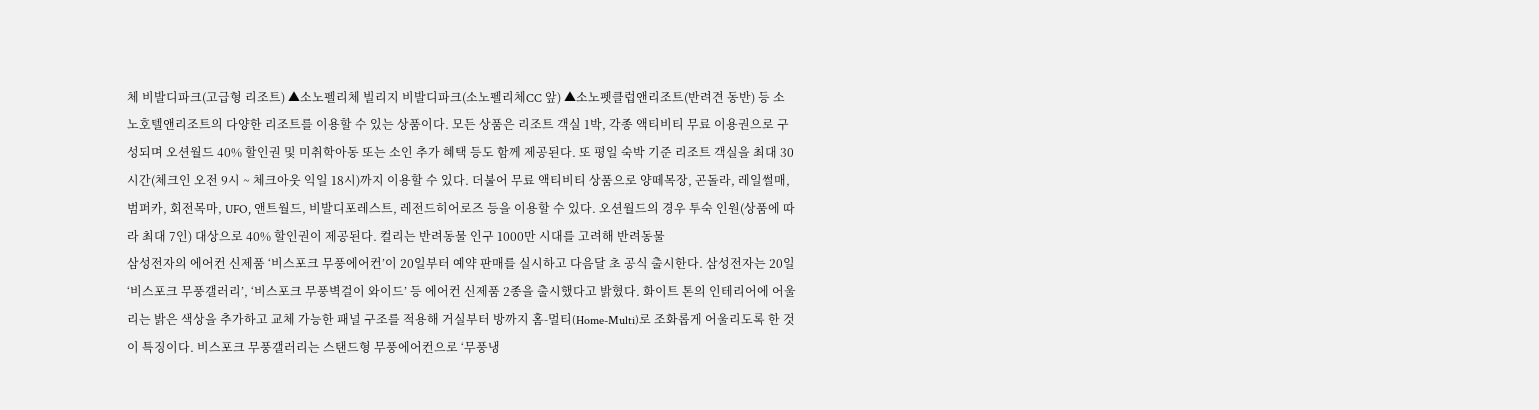체 비발디파크(고급형 리조트) ▲소노펠리체 빌리지 비발디파크(소노펠리체CC 앞) ▲소노펫클럽앤리조트(반려견 동반) 등 소노호텔앤리조트의 다양한 리조트를 이용할 수 있는 상품이다. 모든 상품은 리조트 객실 1박, 각종 액티비티 무료 이용권으로 구성되며 오션월드 40% 할인권 및 미취학아동 또는 소인 추가 혜택 등도 함께 제공된다. 또 평일 숙박 기준 리조트 객실을 최대 30시간(체크인 오전 9시 ~ 체크아웃 익일 18시)까지 이용할 수 있다. 더불어 무료 액티비티 상품으로 양떼목장, 곤돌라, 레일썰매, 범퍼카, 회전목마, UFO, 앤트월드, 비발디포레스트, 레전드히어로즈 등을 이용할 수 있다. 오션월드의 경우 투숙 인원(상품에 따라 최대 7인) 대상으로 40% 할인권이 제공된다. 컬리는 반려동물 인구 1000만 시대를 고려해 반려동물
삼성전자의 에어컨 신제품 ‘비스포크 무풍에어컨’이 20일부터 예약 판매를 실시하고 다음달 초 공식 출시한다. 삼성전자는 20일 ‘비스포크 무풍갤러리’, ‘비스포크 무풍벽걸이 와이드’ 등 에어컨 신제품 2종을 출시했다고 밝혔다. 화이트 톤의 인테리어에 어울리는 밝은 색상을 추가하고 교체 가능한 패널 구조를 적용해 거실부터 방까지 홈-멀티(Home-Multi)로 조화롭게 어울리도록 한 것이 특징이다. 비스포크 무풍갤러리는 스탠드형 무풍에어컨으로 ‘무풍냉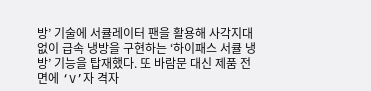방’ 기술에 서큘레이터 팬을 활용해 사각지대 없이 급속 냉방을 구현하는 ‘하이패스 서큘 냉방’ 기능을 탑재했다. 또 바람문 대신 제품 전면에 ‘V’자 격자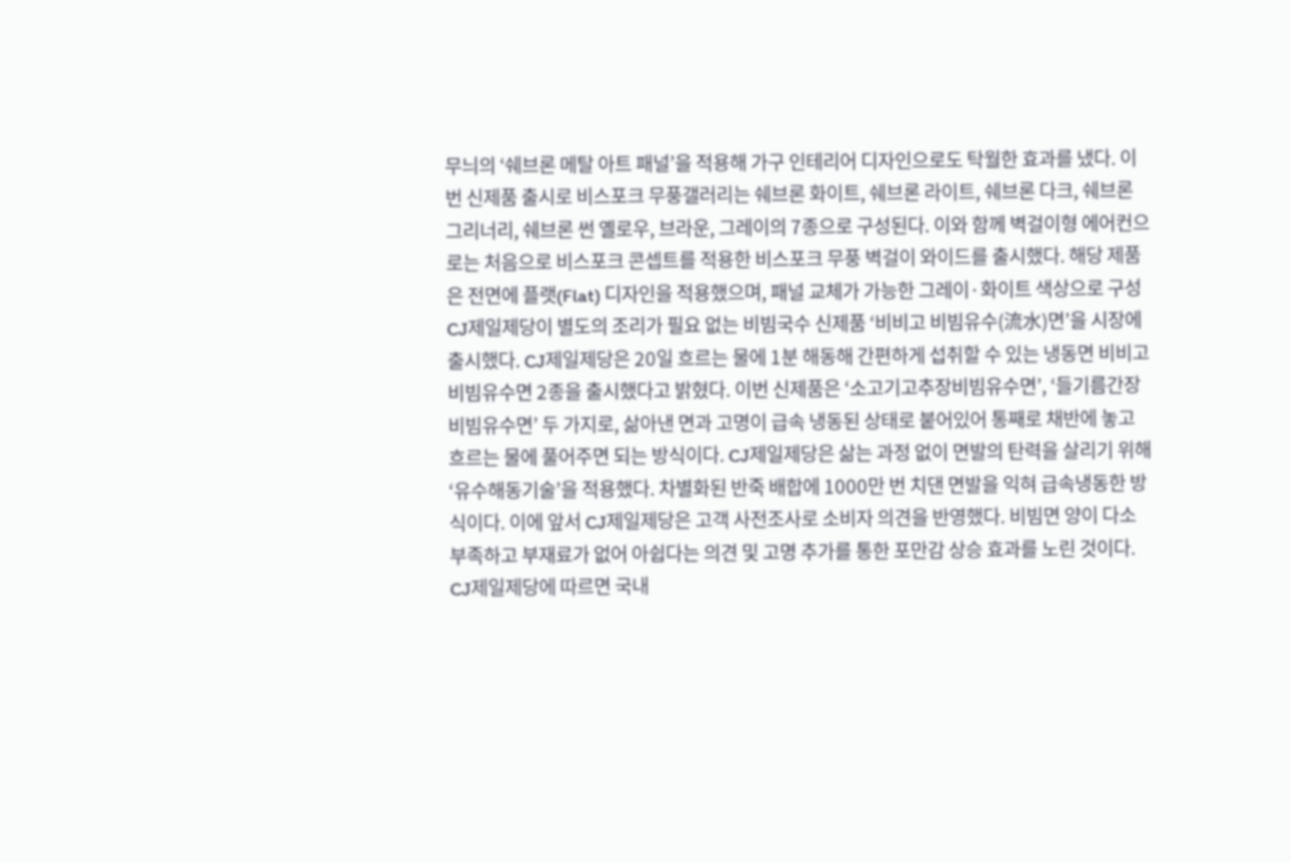무늬의 ‘쉐브론 메탈 아트 패널’을 적용해 가구 인테리어 디자인으로도 탁월한 효과를 냈다. 이번 신제품 출시로 비스포크 무풍갤러리는 쉐브론 화이트, 쉐브론 라이트, 쉐브론 다크, 쉐브론 그리너리, 쉐브론 썬 옐로우, 브라운, 그레이의 7종으로 구성된다. 이와 함께 벽걸이형 에어컨으로는 처음으로 비스포크 콘셉트를 적용한 비스포크 무풍 벽걸이 와이드를 출시했다. 해당 제품은 전면에 플랫(Flat) 디자인을 적용했으며, 패널 교체가 가능한 그레이·화이트 색상으로 구성
CJ제일제당이 별도의 조리가 필요 없는 비빔국수 신제품 ‘비비고 비빔유수(流水)면’을 시장에 출시했다. CJ제일제당은 20일 흐르는 물에 1분 해동해 간편하게 섭취할 수 있는 냉동면 비비고 비빔유수면 2종을 출시했다고 밝혔다. 이번 신제품은 ‘소고기고추장비빔유수면’, ‘들기름간장비빔유수면’ 두 가지로, 삶아낸 면과 고명이 급속 냉동된 상태로 붙어있어 통째로 채반에 놓고 흐르는 물에 풀어주면 되는 방식이다. CJ제일제당은 삶는 과정 없이 면발의 탄력을 살리기 위해 ‘유수해동기술’을 적용했다. 차별화된 반죽 배합에 1000만 번 치댄 면발을 익혀 급속냉동한 방식이다. 이에 앞서 CJ제일제당은 고객 사전조사로 소비자 의견을 반영했다. 비빔면 양이 다소 부족하고 부재료가 없어 아쉽다는 의견 및 고명 추가를 통한 포만감 상승 효과를 노린 것이다. CJ제일제당에 따르면 국내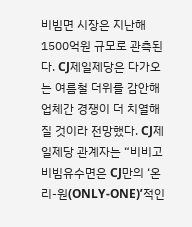비빔면 시장은 지난해 1500억원 규모로 관측된다. CJ제일제당은 다가오는 여름철 더위를 감안해 업체간 경쟁이 더 치열해질 것이라 전망했다. CJ제일제당 관계자는 “비비고 비빔유수면은 CJ만의 ‘온리-원(ONLY-ONE)’적인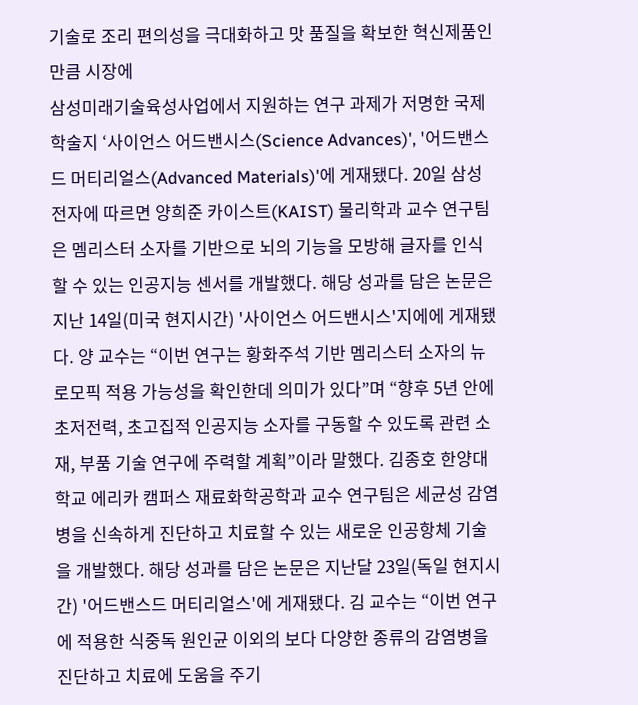기술로 조리 편의성을 극대화하고 맛 품질을 확보한 혁신제품인 만큼 시장에
삼성미래기술육성사업에서 지원하는 연구 과제가 저명한 국제학술지 ‘사이언스 어드밴시스(Science Advances)', '어드밴스드 머티리얼스(Advanced Materials)'에 게재됐다. 20일 삼성전자에 따르면 양희준 카이스트(KAIST) 물리학과 교수 연구팀은 멤리스터 소자를 기반으로 뇌의 기능을 모방해 글자를 인식할 수 있는 인공지능 센서를 개발했다. 해당 성과를 담은 논문은 지난 14일(미국 현지시간) '사이언스 어드밴시스'지에에 게재됐다. 양 교수는 “이번 연구는 황화주석 기반 멤리스터 소자의 뉴로모픽 적용 가능성을 확인한데 의미가 있다”며 “향후 5년 안에 초저전력, 초고집적 인공지능 소자를 구동할 수 있도록 관련 소재, 부품 기술 연구에 주력할 계획”이라 말했다. 김종호 한양대학교 에리카 캠퍼스 재료화학공학과 교수 연구팀은 세균성 감염병을 신속하게 진단하고 치료할 수 있는 새로운 인공항체 기술을 개발했다. 해당 성과를 담은 논문은 지난달 23일(독일 현지시간) '어드밴스드 머티리얼스'에 게재됐다. 김 교수는 “이번 연구에 적용한 식중독 원인균 이외의 보다 다양한 종류의 감염병을 진단하고 치료에 도움을 주기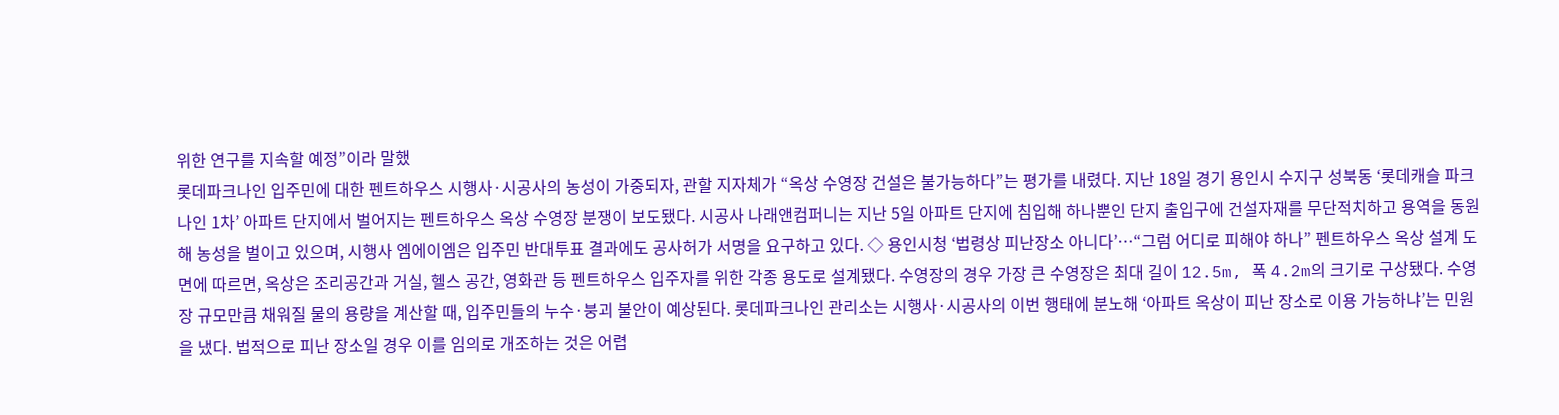위한 연구를 지속할 예정”이라 말했
롯데파크나인 입주민에 대한 펜트하우스 시행사·시공사의 농성이 가중되자, 관할 지자체가 “옥상 수영장 건설은 불가능하다”는 평가를 내렸다. 지난 18일 경기 용인시 수지구 성북동 ‘롯데캐슬 파크나인 1차’ 아파트 단지에서 벌어지는 펜트하우스 옥상 수영장 분쟁이 보도됐다. 시공사 나래앤컴퍼니는 지난 5일 아파트 단지에 침입해 하나뿐인 단지 출입구에 건설자재를 무단적치하고 용역을 동원해 농성을 벌이고 있으며, 시행사 엠에이엠은 입주민 반대투표 결과에도 공사허가 서명을 요구하고 있다. ◇ 용인시청 ‘법령상 피난장소 아니다’…“그럼 어디로 피해야 하나” 펜트하우스 옥상 설계 도면에 따르면, 옥상은 조리공간과 거실, 헬스 공간, 영화관 등 펜트하우스 입주자를 위한 각종 용도로 설계됐다. 수영장의 경우 가장 큰 수영장은 최대 길이 12.5m, 폭 4.2m의 크기로 구상됐다. 수영장 규모만큼 채워질 물의 용량을 계산할 때, 입주민들의 누수·붕괴 불안이 예상된다. 롯데파크나인 관리소는 시행사·시공사의 이번 행태에 분노해 ‘아파트 옥상이 피난 장소로 이용 가능하냐’는 민원을 냈다. 법적으로 피난 장소일 경우 이를 임의로 개조하는 것은 어렵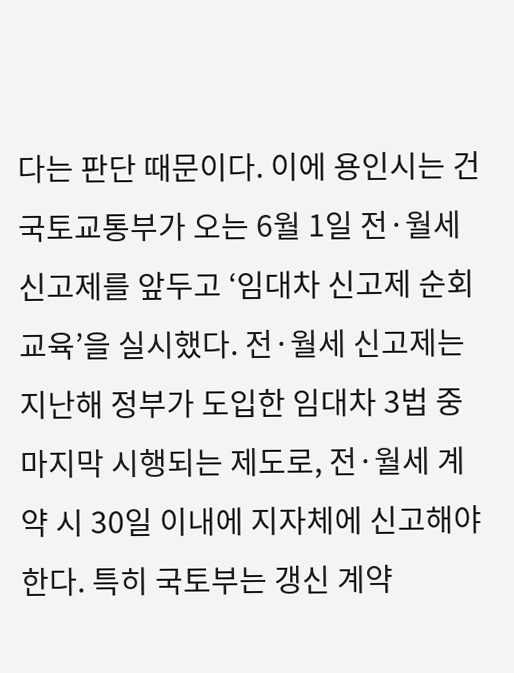다는 판단 때문이다. 이에 용인시는 건
국토교통부가 오는 6월 1일 전·월세 신고제를 앞두고 ‘임대차 신고제 순회교육’을 실시했다. 전·월세 신고제는 지난해 정부가 도입한 임대차 3법 중 마지막 시행되는 제도로, 전·월세 계약 시 30일 이내에 지자체에 신고해야 한다. 특히 국토부는 갱신 계약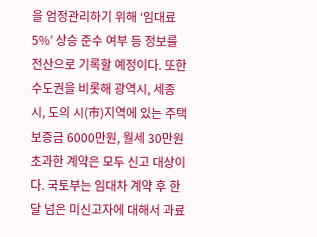을 엄정관리하기 위해 ‘임대료 5%’ 상승 준수 여부 등 정보를 전산으로 기록할 예정이다. 또한 수도권을 비롯해 광역시, 세종시, 도의 시(市)지역에 있는 주택 보증금 6000만원, 월세 30만원 초과한 계약은 모두 신고 대상이다. 국토부는 임대차 계약 후 한 달 넘은 미신고자에 대해서 과료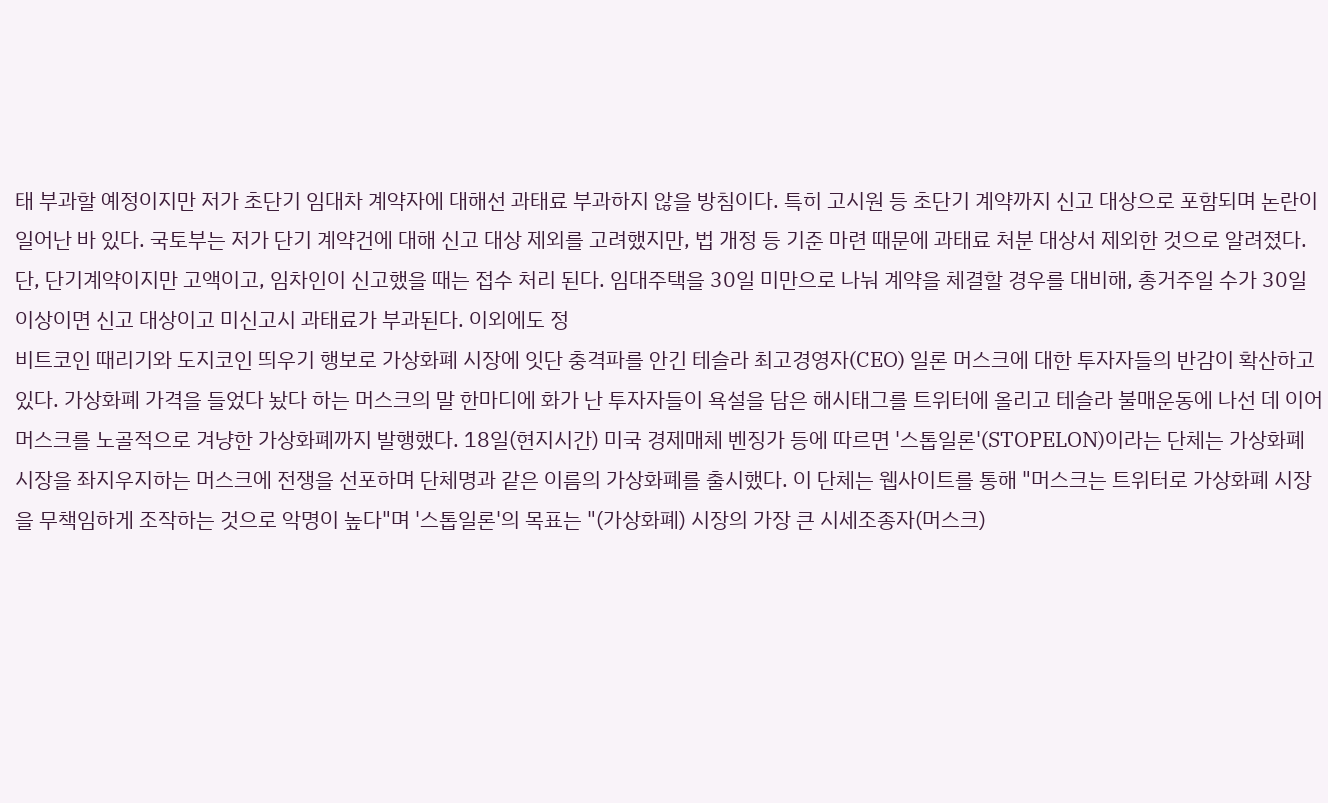태 부과할 예정이지만 저가 초단기 임대차 계약자에 대해선 과태료 부과하지 않을 방침이다. 특히 고시원 등 초단기 계약까지 신고 대상으로 포함되며 논란이 일어난 바 있다. 국토부는 저가 단기 계약건에 대해 신고 대상 제외를 고려했지만, 법 개정 등 기준 마련 때문에 과태료 처분 대상서 제외한 것으로 알려졌다. 단, 단기계약이지만 고액이고, 임차인이 신고했을 때는 접수 처리 된다. 임대주택을 30일 미만으로 나눠 계약을 체결할 경우를 대비해, 총거주일 수가 30일 이상이면 신고 대상이고 미신고시 과태료가 부과된다. 이외에도 정
비트코인 때리기와 도지코인 띄우기 행보로 가상화폐 시장에 잇단 충격파를 안긴 테슬라 최고경영자(CEO) 일론 머스크에 대한 투자자들의 반감이 확산하고 있다. 가상화폐 가격을 들었다 놨다 하는 머스크의 말 한마디에 화가 난 투자자들이 욕설을 담은 해시태그를 트위터에 올리고 테슬라 불매운동에 나선 데 이어 머스크를 노골적으로 겨냥한 가상화폐까지 발행했다. 18일(현지시간) 미국 경제매체 벤징가 등에 따르면 '스톱일론'(STOPELON)이라는 단체는 가상화폐 시장을 좌지우지하는 머스크에 전쟁을 선포하며 단체명과 같은 이름의 가상화폐를 출시했다. 이 단체는 웹사이트를 통해 "머스크는 트위터로 가상화폐 시장을 무책임하게 조작하는 것으로 악명이 높다"며 '스톱일론'의 목표는 "(가상화폐) 시장의 가장 큰 시세조종자(머스크)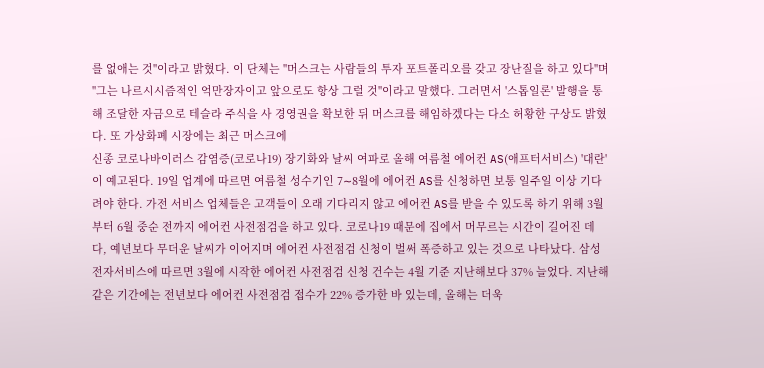를 없애는 것"이라고 밝혔다. 이 단체는 "머스크는 사람들의 투자 포트폴리오를 갖고 장난질을 하고 있다"며 "그는 나르시시즘적인 억만장자이고 앞으로도 항상 그럴 것"이라고 말했다. 그러면서 '스톱일론' 발행을 통해 조달한 자금으로 테슬라 주식을 사 경영권을 확보한 뒤 머스크를 해임하겠다는 다소 허황한 구상도 밝혔다. 또 가상화폐 시장에는 최근 머스크에
신종 코로나바이러스 감염증(코로나19) 장기화와 날씨 여파로 올해 여름철 에어컨 AS(애프터서비스) '대란'이 예고된다. 19일 업계에 따르면 여름철 성수기인 7∼8월에 에어컨 AS를 신청하면 보통 일주일 이상 기다려야 한다. 가전 서비스 업체들은 고객들이 오래 기다리지 않고 에어컨 AS를 받을 수 있도록 하기 위해 3월부터 6월 중순 전까지 에어컨 사전점검을 하고 있다. 코로나19 때문에 집에서 머무르는 시간이 길어진 데다, 예년보다 무더운 날씨가 이어지며 에어컨 사전점검 신청이 벌써 폭증하고 있는 것으로 나타났다. 삼성전자서비스에 따르면 3월에 시작한 에어컨 사전점검 신청 건수는 4월 기준 지난해보다 37% 늘었다. 지난해 같은 기간에는 전년보다 에어컨 사전점검 접수가 22% 증가한 바 있는데, 올해는 더욱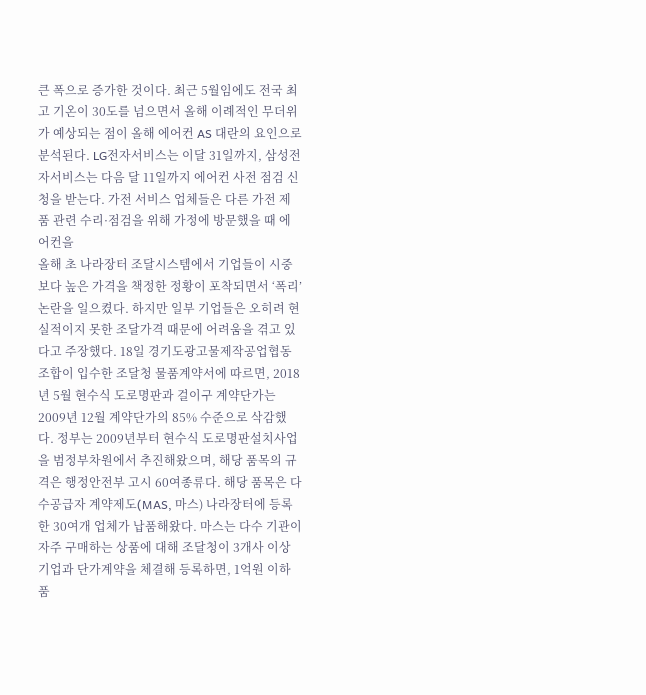큰 폭으로 증가한 것이다. 최근 5월임에도 전국 최고 기온이 30도를 넘으면서 올해 이례적인 무더위가 예상되는 점이 올해 에어컨 AS 대란의 요인으로 분석된다. LG전자서비스는 이달 31일까지, 삼성전자서비스는 다음 달 11일까지 에어컨 사전 점검 신청을 받는다. 가전 서비스 업체들은 다른 가전 제품 관련 수리·점검을 위해 가정에 방문했을 때 에어컨을
올해 초 나라장터 조달시스템에서 기업들이 시중보다 높은 가격을 책정한 정황이 포착되면서 ‘폭리’ 논란을 일으켰다. 하지만 일부 기업들은 오히려 현실적이지 못한 조달가격 때문에 어려움을 겪고 있다고 주장했다. 18일 경기도광고물제작공업협동조합이 입수한 조달청 물품계약서에 따르면, 2018년 5월 현수식 도로명판과 걸이구 계약단가는 2009년 12월 계약단가의 85% 수준으로 삭감했다. 정부는 2009년부터 현수식 도로명판설치사업을 범정부차원에서 추진해왔으며, 해당 품목의 규격은 행정안전부 고시 60여종류다. 해당 품목은 다수공급자 계약제도(MAS, 마스) 나라장터에 등록한 30여개 업체가 납품해왔다. 마스는 다수 기관이 자주 구매하는 상품에 대해 조달청이 3개사 이상 기업과 단가계약을 체결해 등록하면, 1억원 이하 품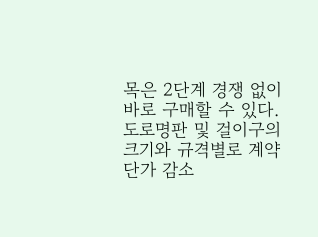목은 2단계 경쟁 없이 바로 구매할 수 있다. 도로명판 및 걸이구의 크기와 규격별로 계약 단가 감소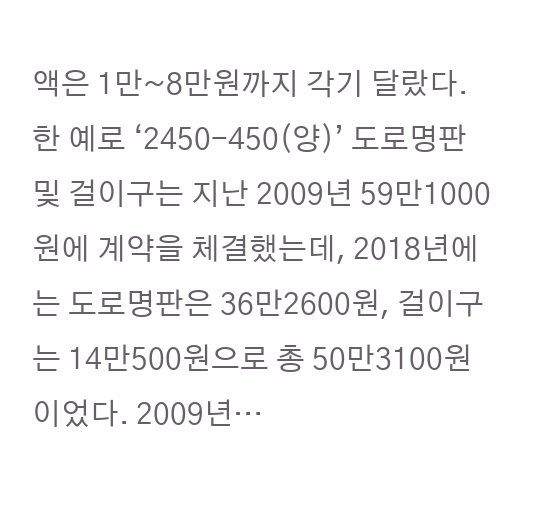액은 1만~8만원까지 각기 달랐다.한 예로 ‘2450-450(양)’ 도로명판 및 걸이구는 지난 2009년 59만1000원에 계약을 체결했는데, 2018년에는 도로명판은 36만2600원, 걸이구는 14만500원으로 총 50만3100원이었다. 2009년…